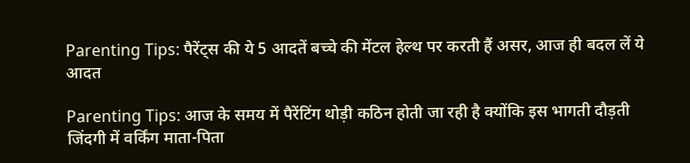Parenting Tips: पैरेंट्स की ये 5 आदतें बच्चे की मेंटल हेल्थ पर करती हैं असर, आज ही बदल लें ये आदत

Parenting Tips: आज के समय में पैरेंटिंग थोड़ी कठिन होती जा रही है क्योंकि इस भागती दौड़ती जिंदगी में वर्किंग माता-पिता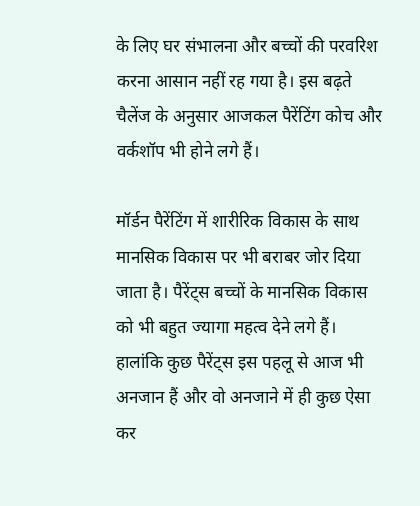के लिए घर संभालना और बच्चों की परवरिश करना आसान नहीं रह गया है। इस बढ़ते चैलेंज के अनुसार आजकल पैरेंटिंग कोच और वर्कशॉप भी होने लगे हैं।

मॉर्डन पैरेंटिंग में शारीरिक विकास के साथ मानसिक विकास पर भी बराबर जोर दिया जाता है। पैरेंट्स बच्चों के मानसिक विकास को भी बहुत ज्यागा महत्व देने लगे हैं। हालांकि कुछ पैरेंट्स इस पहलू से आज भी अनजान हैं और वो अनजाने में ही कुछ ऐसा कर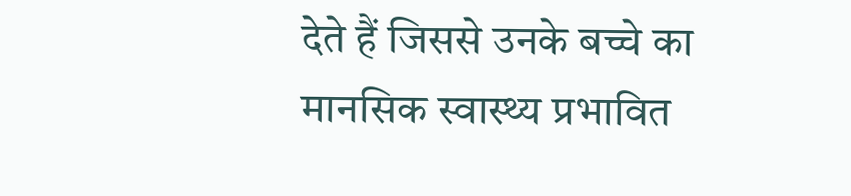देते हैं जिससे उनके बच्चे का मानसिक स्वास्थ्य प्रभावित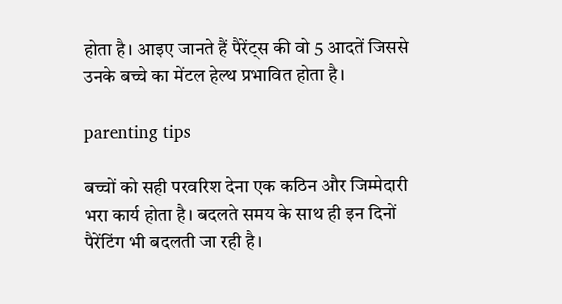होता है। आइए जानते हैं पैरेंट्स की वो 5 आदतें जिससे उनके बच्चे का मेंटल हेल्थ प्रभावित होता है।

parenting tips

बच्चों को सही परवरिश देना एक कठिन और जिम्मेदारी भरा कार्य होता है। बदलते समय के साथ ही इन दिनों पैरेंटिंग भी बदलती जा रही है।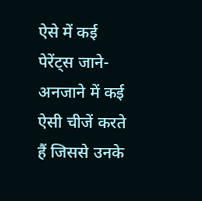ऐसे में कई पेरेंट्स जाने-अनजाने में कई ऐसी चीजें करते हैं जिससे उनके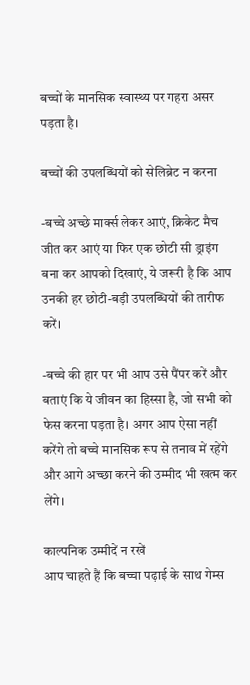बच्चों के मानसिक स्वास्थ्य पर गहरा असर पड़ता है।

बच्चों की उपलब्धियों को सेलिब्रेट न करना

-बच्चे अच्छे मार्क्स लेकर आएं, क्रिकेट मैच जीत कर आएं या फिर एक छोटी सी ड्राइंग बना कर आपको दिखाएं, ये जरूरी है कि आप उनकी हर छोटी-बड़ी उपलब्धियों की तारीफ करें।

-बच्चे की हार पर भी आप उसे पैंपर करें और बताएं कि ये जीवन का हिस्सा है, जो सभी को फेस करना पड़ता है। अगर आप ऐसा नहीं करेंगे तो बच्चे मानसिक रूप से तनाव में रहेंगे और आगे अच्छा करने की उम्मीद भी खत्म कर लेंगे।

काल्पनिक उम्मीदें न रखें
आप चाहते हैं कि बच्चा पढ़ाई के साथ गेम्स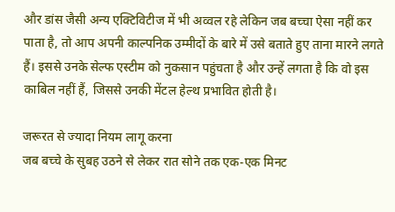और डांस जैसी अन्य एक्टिविटीज में भी अव्वल रहे लेकिन जब बच्चा ऐसा नहीं कर पाता है, तो आप अपनी काल्पनिक उम्मीदों के बारे में उसे बताते हुए ताना मारने लगते हैं। इससे उनके सेल्फ एस्टीम को नुकसान पहुंचता है और उन्हें लगता है कि वो इस काबिल नहीं हैं, जिससे उनकी मेंटल हेल्थ प्रभावित होती है।

जरूरत से ज्यादा नियम लागू करना
जब बच्चे के सुबह उठने से लेकर रात सोने तक एक-एक मिनट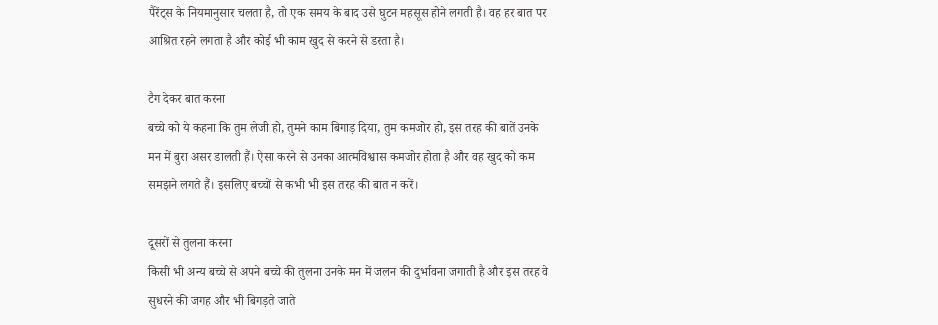पैरेंट्स के नियमानुसार चलता है, तो एक समय के बाद उसे घुटन महसूस होने लगती है। वह हर बात पर आश्रित रहने लगता है और कोई भी काम खुद से करने से डरता है।

टैग देकर बात करना
बच्चे को ये कहना कि तुम लेजी हो, तुमने काम बिगाड़ दिया, तुम कमजोर हो, इस तरह की बातें उनके मन में बुरा असर डालती हैं। ऐसा करने से उनका आत्मविश्वास कमजोर होता है और वह खुद को कम समझने लगते हैं। इसलिए बच्चों से कभी भी इस तरह की बात न करें।

दूसरों से तुलना करना
किसी भी अन्य बच्चे से अपने बच्चे की तुलना उनके मन में जलन की दुर्भावना जगाती है और इस तरह वे सुधरने की जगह और भी बिगड़ते जाते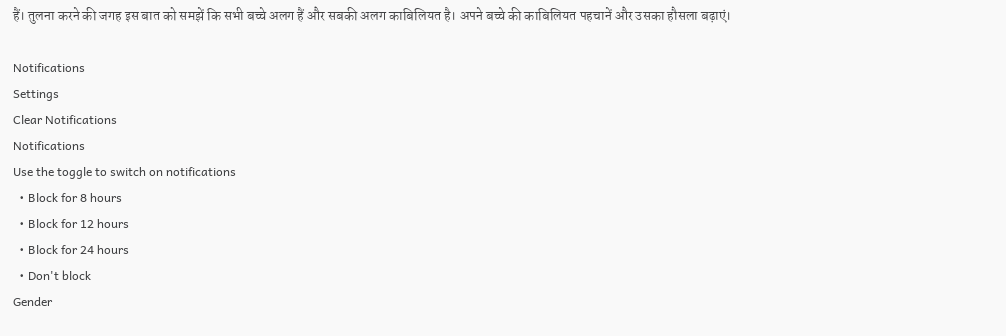हैं। तुलना करने की जगह इस बात को समझें कि सभी बच्चे अलग हैं और सबकी अलग काबिलियत है। अपने बच्चे की काबिलियत पहचानें और उसका हौसला बढ़ाएं।

Notifications
Settings
Clear Notifications
Notifications
Use the toggle to switch on notifications
  • Block for 8 hours
  • Block for 12 hours
  • Block for 24 hours
  • Don't block
Gender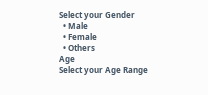Select your Gender
  • Male
  • Female
  • Others
Age
Select your Age Range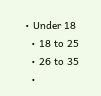• Under 18
  • 18 to 25
  • 26 to 35
  •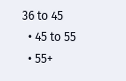36 to 45
  • 45 to 55
  • 55+